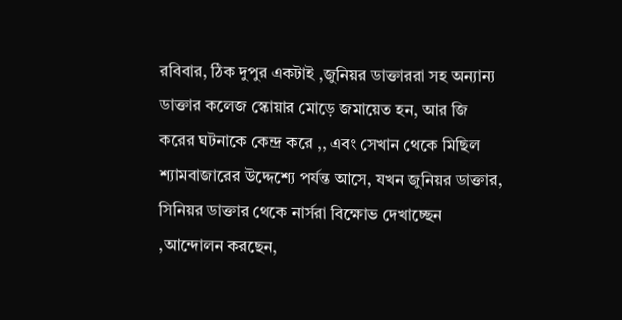রবিবার, ঠিক দুপুর একটাই ,জুনিয়র ডাক্তাররা সহ অন্যান্য ডাক্তার কলেজ স্কোয়ার মোড়ে জমায়েত হন, আর জি করের ঘটনাকে কেন্দ্র করে ,, এবং সেখান থেকে মিছিল শ্যামবাজারের উদ্দেশ্যে পর্যন্ত আসে, যখন জুনিয়র ডাক্তার, সিনিয়র ডাক্তার থেকে নার্সরা বিক্ষোভ দেখাচ্ছেন ,আন্দোলন করছেন,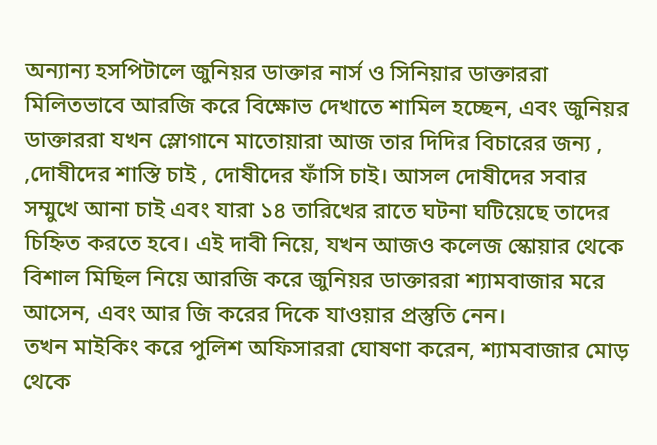অন্যান্য হসপিটালে জুনিয়র ডাক্তার নার্স ও সিনিয়ার ডাক্তাররা মিলিতভাবে আরজি করে বিক্ষোভ দেখাতে শামিল হচ্ছেন, এবং জুনিয়র ডাক্তাররা যখন স্লোগানে মাতোয়ারা আজ তার দিদির বিচারের জন্য , ,দোষীদের শাস্তি চাই , দোষীদের ফাঁসি চাই। আসল দোষীদের সবার সম্মুখে আনা চাই এবং যারা ১৪ তারিখের রাতে ঘটনা ঘটিয়েছে তাদের চিহ্নিত করতে হবে। এই দাবী নিয়ে, যখন আজও কলেজ স্কোয়ার থেকে বিশাল মিছিল নিয়ে আরজি করে জুনিয়র ডাক্তাররা শ্যামবাজার মরে আসেন, এবং আর জি করের দিকে যাওয়ার প্রস্তুতি নেন।
তখন মাইকিং করে পুলিশ অফিসাররা ঘোষণা করেন, শ্যামবাজার মোড় থেকে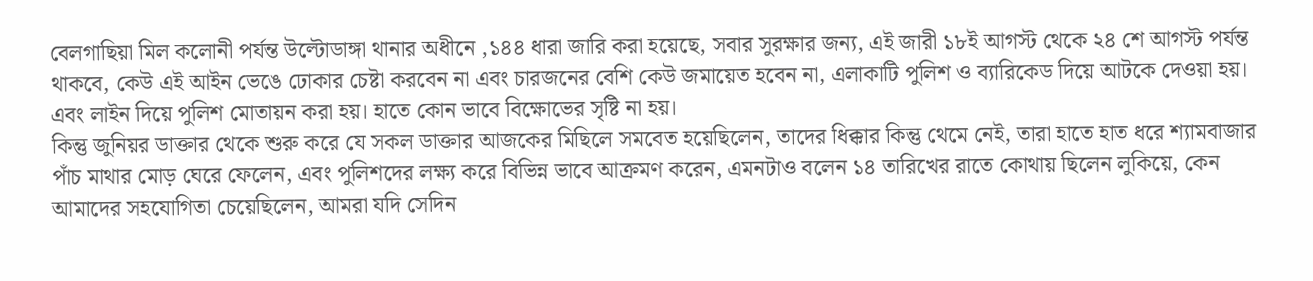বেলগাছিয়া মিল কলোনী পর্যন্ত উল্টোডাঙ্গা থানার অধীনে ,১৪৪ ধারা জারি করা হয়েছে, সবার সুরক্ষার জন্য, এই জারী ১৮ই আগস্ট থেকে ২৪ শে আগস্ট পর্যন্ত থাকবে, কেউ এই আইন ভেঙে ঢোকার চেষ্টা করবেন না এবং চারজনের বেশি কেউ জমায়েত হবেন না, এলাকাটি পুলিশ ও ব্যারিকেড দিয়ে আটকে দেওয়া হয়। এবং লাইন দিয়ে পুলিশ মোতায়ন করা হয়। হাতে কোন ভাবে বিক্ষোভের সৃষ্টি না হয়।
কিন্তু জুনিয়র ডাক্তার থেকে শুরু করে যে সকল ডাক্তার আজকের মিছিলে সমবেত হয়েছিলেন, তাদের ধিক্কার কিন্তু থেমে নেই, তারা হাতে হাত ধরে শ্যামবাজার পাঁচ মাথার মোড় ঘেরে ফেলেন, এবং পুলিশদের লক্ষ্য করে বিভিন্ন ভাবে আক্রমণ করেন, এমনটাও বলেন ১৪ তারিখের রাতে কোথায় ছিলেন লুকিয়ে, কেন আমাদের সহযোগিতা চেয়েছিলেন, আমরা যদি সেদিন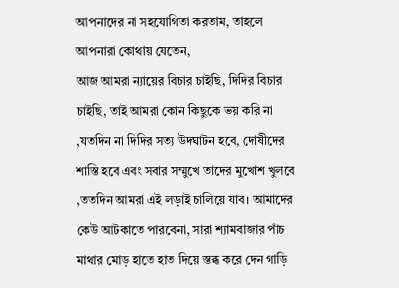আপনাদের না সহযোগিতা করতাম, তাহলে আপনারা কোথায় যেতেন,
আজ আমরা ন্যায়ের বিচার চাইছি, দিদির বিচার চাইছি, তাই আমরা কোন কিছুকে ভয় করি না ,যতদিন না দিদির সত্য উদঘাটন হবে, দোষীদের শাস্তি হবে এবং সবার সম্মুখে তাদের মুখোশ খুলবে ,ততদিন আমরা এই লড়াই চালিয়ে যাব। আমাদের কেউ আটকাতে পারবেনা, সারা শ্যামবাজার পাঁচ মাথার মোড় হাতে হাত দিয়ে স্তব্ধ করে দেন গাড়ি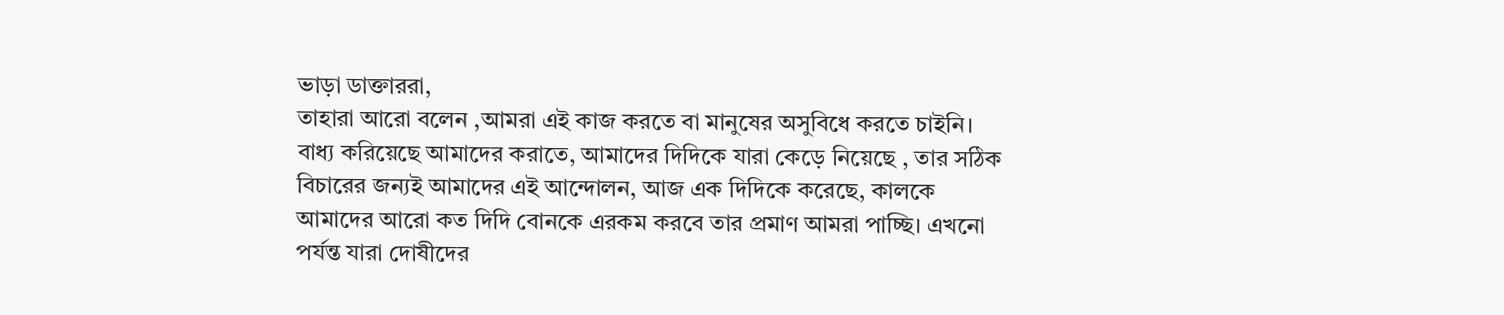ভাড়া ডাক্তাররা,
তাহারা আরো বলেন ,আমরা এই কাজ করতে বা মানুষের অসুবিধে করতে চাইনি। বাধ্য করিয়েছে আমাদের করাতে, আমাদের দিদিকে যারা কেড়ে নিয়েছে , তার সঠিক বিচারের জন্যই আমাদের এই আন্দোলন, আজ এক দিদিকে করেছে, কালকে আমাদের আরো কত দিদি বোনকে এরকম করবে তার প্রমাণ আমরা পাচ্ছি। এখনো পর্যন্ত যারা দোষীদের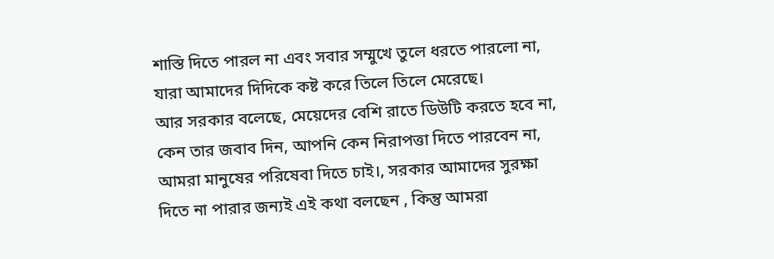শাস্তি দিতে পারল না এবং সবার সম্মুখে তুলে ধরতে পারলো না, যারা আমাদের দিদিকে কষ্ট করে তিলে তিলে মেরেছে।
আর সরকার বলেছে, মেয়েদের বেশি রাতে ডিউটি করতে হবে না, কেন তার জবাব দিন, আপনি কেন নিরাপত্তা দিতে পারবেন না, আমরা মানুষের পরিষেবা দিতে চাই।, সরকার আমাদের সুরক্ষা দিতে না পারার জন্যই এই কথা বলছেন , কিন্তু আমরা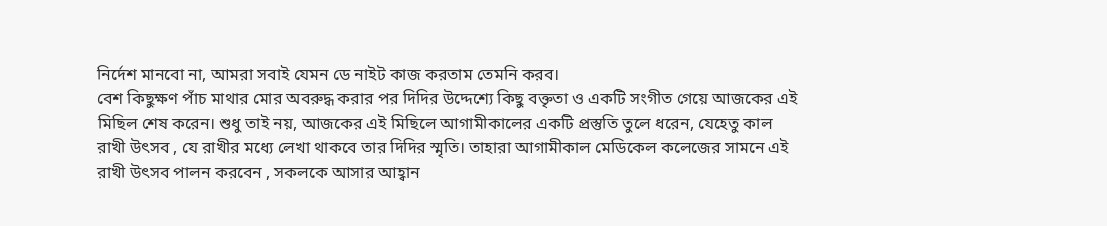নির্দেশ মানবো না, আমরা সবাই যেমন ডে নাইট কাজ করতাম তেমনি করব।
বেশ কিছুক্ষণ পাঁচ মাথার মোর অবরুদ্ধ করার পর দিদির উদ্দেশ্যে কিছু বক্তৃতা ও একটি সংগীত গেয়ে আজকের এই মিছিল শেষ করেন। শুধু তাই নয়, আজকের এই মিছিলে আগামীকালের একটি প্রস্তুতি তুলে ধরেন, যেহেতু কাল রাখী উৎসব , যে রাখীর মধ্যে লেখা থাকবে তার দিদির স্মৃতি। তাহারা আগামীকাল মেডিকেল কলেজের সামনে এই রাখী উৎসব পালন করবেন , সকলকে আসার আহ্বান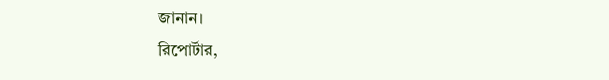জানান।
রিপোর্টার,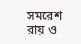সমরেশ রায় ও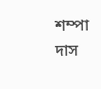শম্পা দাস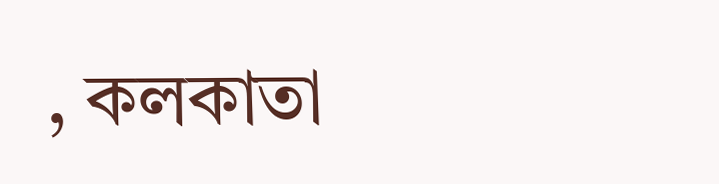, কলকাতা